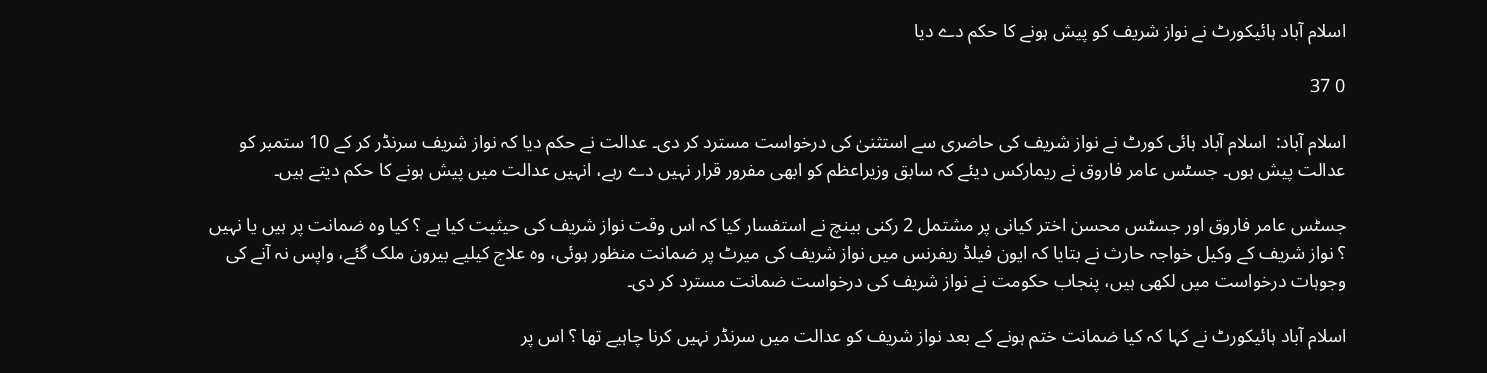اسلام آباد ہائیکورٹ نے نواز شریف کو پیش ہونے کا حکم دے دیا

0 37

اسلام آباد:  اسلام آباد ہائی کورٹ نے نواز شریف کی حاضری سے استثنیٰ کی درخواست مسترد کر دی۔ عدالت نے حکم دیا کہ نواز شریف سرنڈر کر کے 10 ستمبر کو عدالت پیش ہوں۔ جسٹس عامر فاروق نے ریمارکس دیئے کہ سابق وزیراعظم کو ابھی مفرور قرار نہیں دے رہے، انہیں عدالت میں پیش ہونے کا حکم دیتے ہیں۔

جسٹس عامر فاروق اور جسٹس محسن اختر کیانی پر مشتمل 2 رکنی بینچ نے استفسار کیا کہ اس وقت نواز شریف کی حیثیت کیا ہے ؟ کیا وہ ضمانت پر ہیں یا نہیں ؟ نواز شریف کے وکیل خواجہ حارث نے بتایا کہ ایون فیلڈ ریفرنس میں نواز شریف کی میرٹ پر ضمانت منظور ہوئی، وہ علاج کیلیے بیرون ملک گئے، واپس نہ آنے کی وجوہات درخواست میں لکھی ہیں، پنجاب حکومت نے نواز شریف کی درخواست ضمانت مسترد کر دی۔

اسلام آباد ہائیکورٹ نے کہا کہ کیا ضمانت ختم ہونے کے بعد نواز شریف کو عدالت میں سرنڈر نہیں کرنا چاہیے تھا ؟ اس پر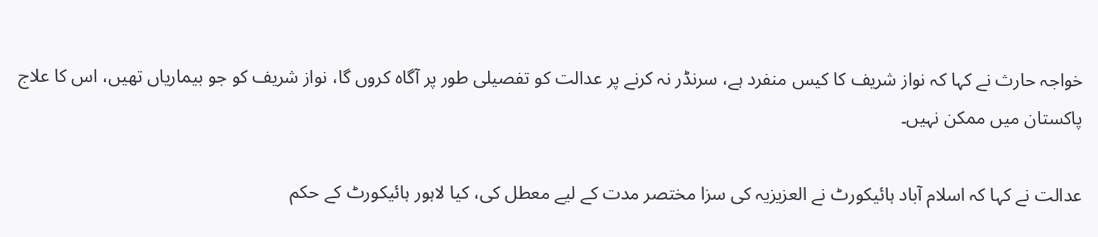خواجہ حارث نے کہا کہ نواز شریف کا کیس منفرد ہے، سرنڈر نہ کرنے پر عدالت کو تفصیلی طور پر آگاہ کروں گا، نواز شریف کو جو بیماریاں تھیں، اس کا علاج پاکستان میں ممکن نہیں۔

عدالت نے کہا کہ اسلام آباد ہائیکورٹ نے العزیزیہ کی سزا مختصر مدت کے لیے معطل کی، کیا لاہور ہائیکورٹ کے حکم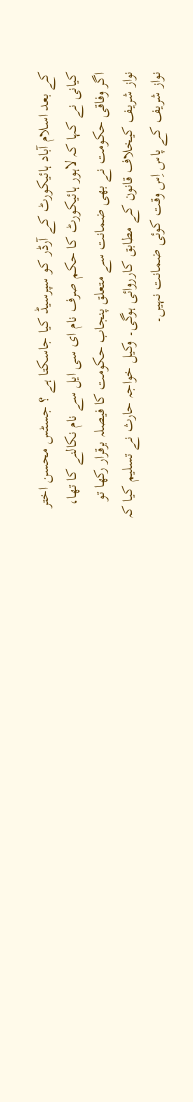کے بعد اسلام آباد ہائیکورٹ کے آرڈر کو سپرسیڈ کیا جاسکتا ہے ؟ جسٹس محسن اختر کیانی نے کہا کہ لاہور ہائیکورٹ کا حکم صرف نام ای سی ایل سے نام نکالنے کا تھا، اگر وفاقی حکومت نے بھی ضمانت سے متعلق پنجاب حکومت کا فیصلہ برقرار رکھا تو نواز شریف کیخلاف قانون کے مطابق کارروائی ہوگی۔ وکیل خواجہ حارث نے تسلیم کیا کہ نواز شریف کے پاس اِس وقت کوئی ضمانت نہیں۔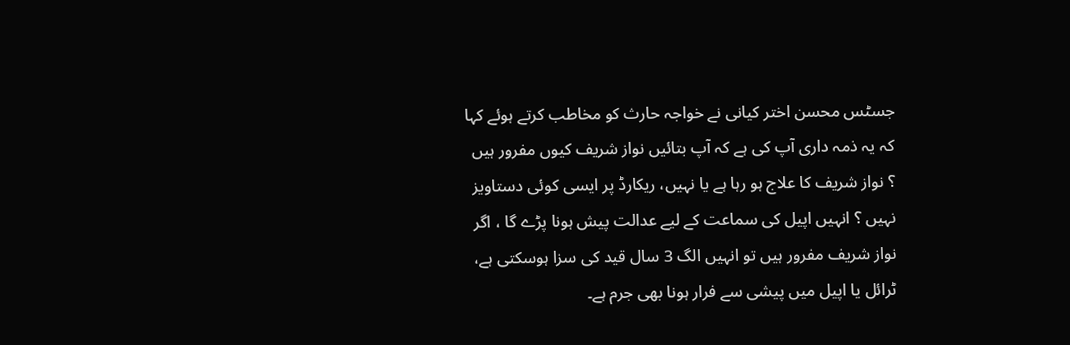جسٹس محسن اختر کیانی نے خواجہ حارث کو مخاطب کرتے ہوئے کہا کہ یہ ذمہ داری آپ کی ہے کہ آپ بتائیں نواز شریف کیوں مفرور ہیں ؟ نواز شریف کا علاج ہو رہا ہے یا نہیں، ریکارڈ پر ایسی کوئی دستاویز نہیں ؟ انہیں اپیل کی سماعت کے لیے عدالت پیش ہونا پڑے گا ، اگر نواز شریف مفرور ہیں تو انہیں الگ 3 سال قید کی سزا ہوسکتی ہے، ٹرائل یا اپیل میں پیشی سے فرار ہونا بھی جرم ہے۔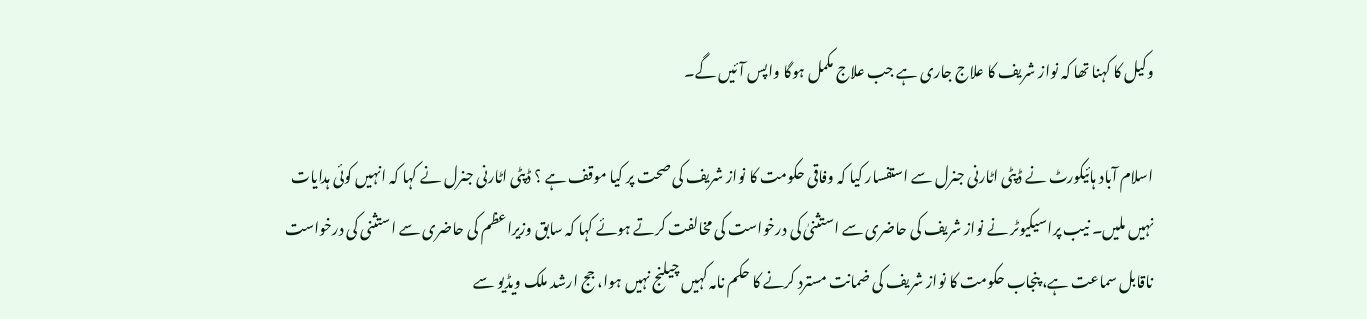وکیل کا کہنا تھا کہ نواز شریف کا علاج جاری ہے جب علاج مکمل ہوگا واپس آئیں گے۔

اسلام آباد ہائیکورٹ نے ڈپٹی اٹارنی جنرل سے استفسار کیا کہ وفاقی حکومت کا نواز شریف کی صحت پر کیا موقف ہے ؟ ڈپٹی اٹارنی جنرل نے کہا کہ انہیں کوئی ہدایات نہیں ملیں۔ نیب پراسیکیوٹر نے نواز شریف کی حاضری سے استثنیٰ کی درخواست کی مخالفت کرتے ہوئے کہا کہ سابق وزیراعظم کی حاضری سے استثنی کی درخواست ناقابل سماعت ہے، پنجاب حکومت کا نواز شریف کی ضمانت مسترد کرنے کا حکم نامہ کہیں چیلنج نہیں ہوا، جج ارشد ملک ویڈیو سے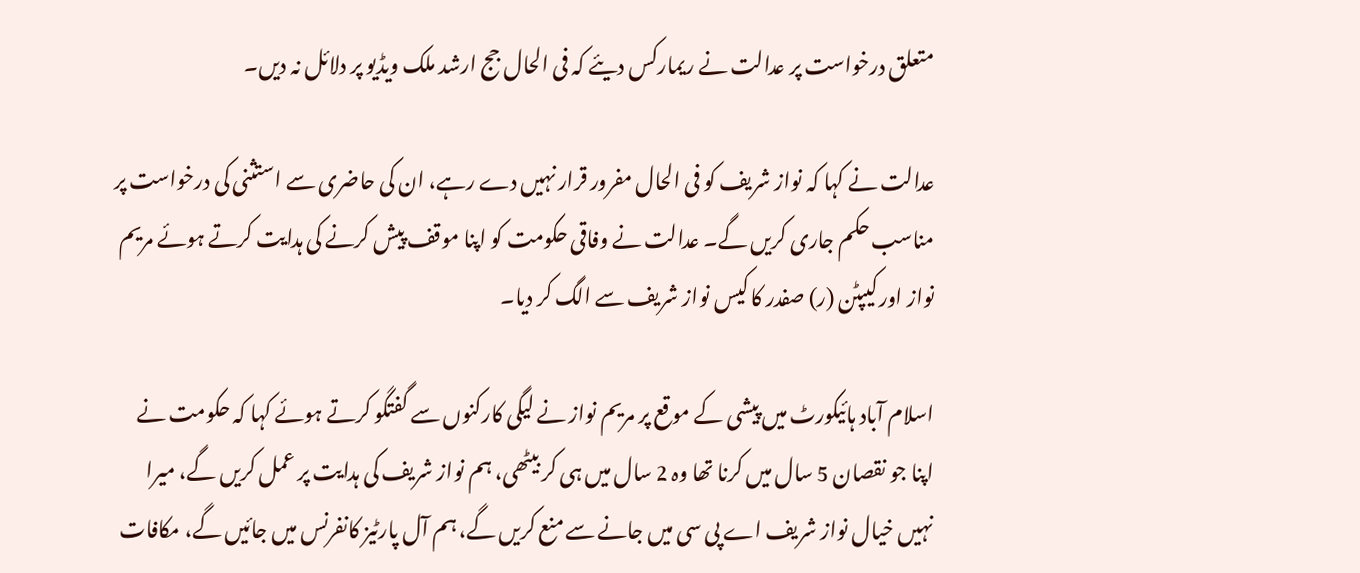متعلق درخواست پر عدالت نے ریمارکس دیئے کہ فی الحال جج ارشد ملک ویڈیو پر دلائل نہ دیں۔

عدالت نے کہا کہ نواز شریف کو فی الحال مفرور قرار نہیں دے رہے، ان کی حاضری سے استثنی کی درخواست پر مناسب حکم جاری کریں گے۔ عدالت نے وفاقی حکومت کو اپنا موقف پیش کرنے کی ہدایت کرتے ہوئے مریم نواز اور کیپٹن (ر) صفدر کا کیس نواز شریف سے الگ کر دیا۔

اسلام آباد ہائیکورٹ میں پیشی کے موقع پر مریم نواز نے لیگی کارکنوں سے گفتگو کرتے ہوئے کہا کہ حکومت نے اپنا جو نقصان 5 سال میں کرنا تھا وہ 2 سال میں ہی کر بیٹھی، ہم نواز شریف کی ہدایت پر عمل کریں گے، میرا نہیں خیال نواز شریف اے پی سی میں جانے سے منع کریں گے، ہم آل پارٹیز کانفرنس میں جائیں گے، مکافات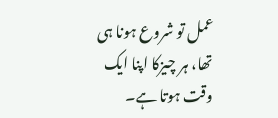عمل تو شروع ہونا ہی تھا، ہر چیزکا اپنا ایک وقت ہوتا ہے۔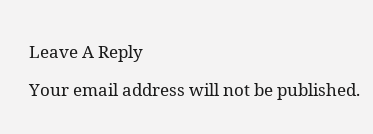Leave A Reply

Your email address will not be published.